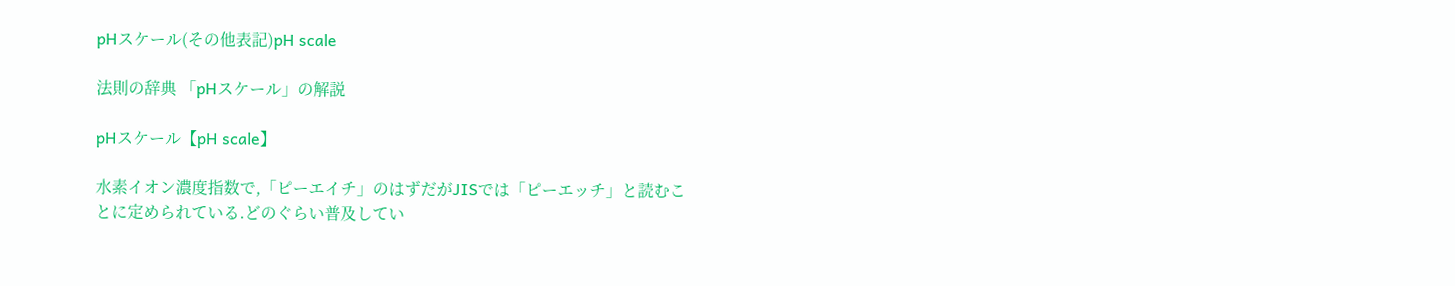pHスケール(その他表記)pH scale

法則の辞典 「pHスケール」の解説

pHスケール【pH scale】

水素イオン濃度指数で,「ピーエイチ」のはずだがJISでは「ピーエッチ」と読むことに定められている.どのぐらい普及してい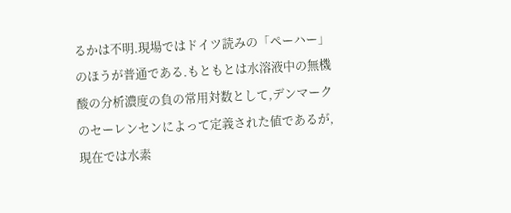るかは不明.現場ではドイツ読みの「ペーハー」のほうが普通である.もともとは水溶液中の無機酸の分析濃度の負の常用対数として,デンマークのセーレンセンによって定義された値であるが,現在では水素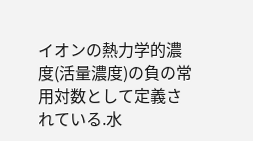イオンの熱力学的濃度(活量濃度)の負の常用対数として定義されている.水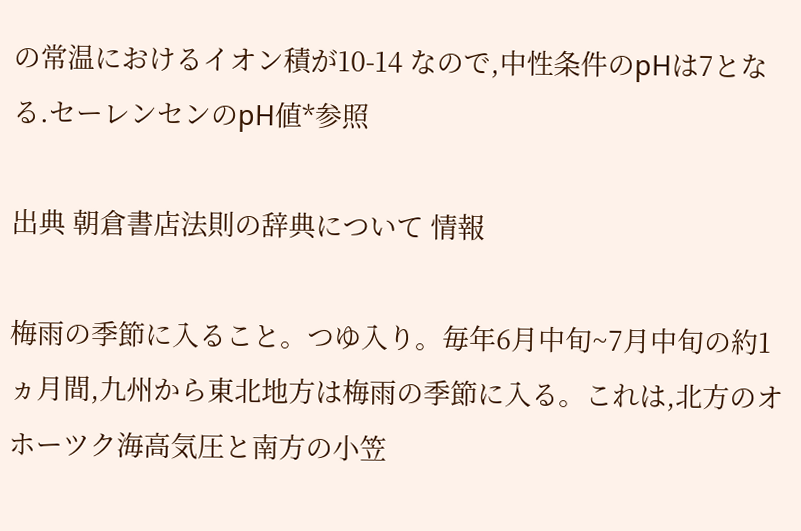の常温におけるイオン積が10-14 なので,中性条件のpHは7となる.セーレンセンのpH値*参照

出典 朝倉書店法則の辞典について 情報

梅雨の季節に入ること。つゆ入り。毎年6月中旬~7月中旬の約1ヵ月間,九州から東北地方は梅雨の季節に入る。これは,北方のオホーツク海高気圧と南方の小笠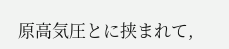原高気圧とに挟まれて,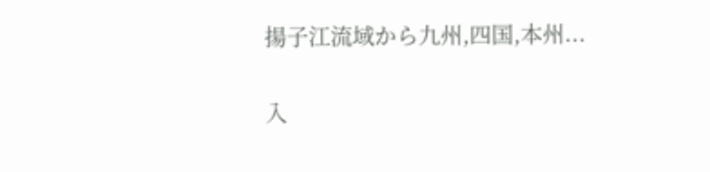揚子江流域から九州,四国,本州...

入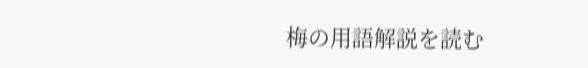梅の用語解説を読む